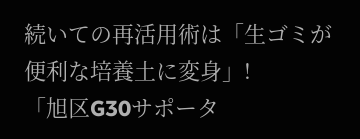続いての再活用術は「生ゴミが便利な培養土に変身」!
「旭区G30サポータ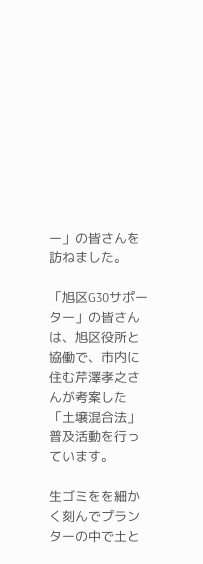ー」の皆さんを訪ねました。

「旭区G30サポーター」の皆さんは、旭区役所と協働で、市内に住む芹澤孝之さんが考案した「土壌混合法」普及活動を行っています。

生ゴミをを細かく刻んでプランターの中で土と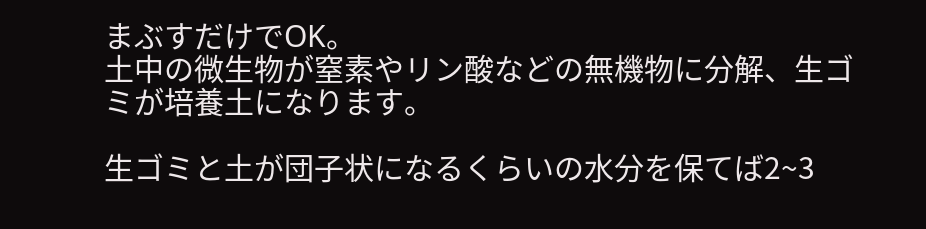まぶすだけでOK。
土中の微生物が窒素やリン酸などの無機物に分解、生ゴミが培養土になります。

生ゴミと土が団子状になるくらいの水分を保てば2~3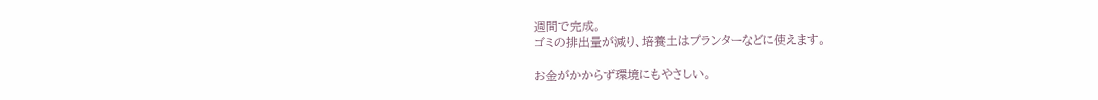週間で完成。
ゴミの排出量が減り、培養土はプランターなどに使えます。

お金がかからず環境にもやさしい。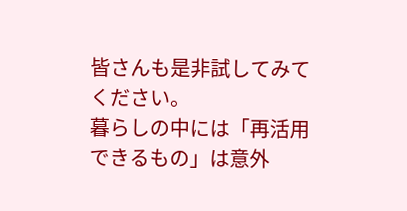皆さんも是非試してみてください。
暮らしの中には「再活用できるもの」は意外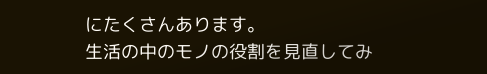にたくさんあります。
生活の中のモノの役割を見直してみ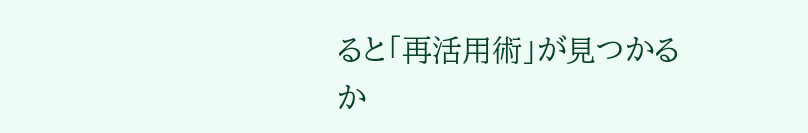ると「再活用術」が見つかるか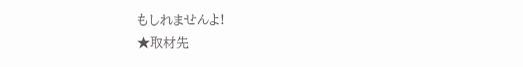もしれませんよ!
★取材先